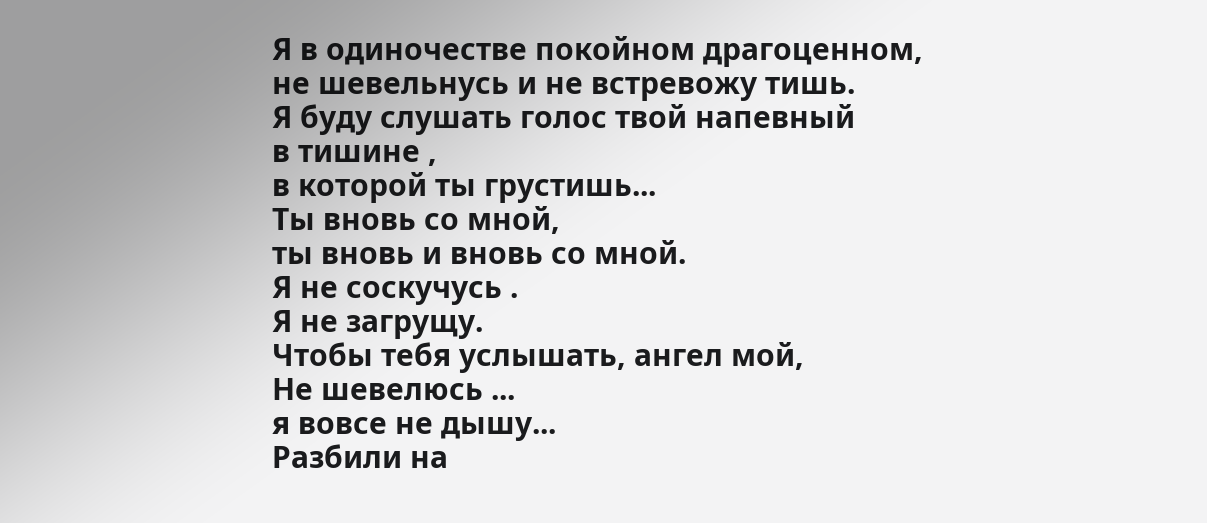Я в одиночестве покойном драгоценном,
не шевельнусь и не встревожу тишь.
Я буду слушать голос твой напевный
в тишине ,
в которой ты грустишь...
Ты вновь со мной,
ты вновь и вновь со мной.
Я не соскучусь .
Я не загрущу.
Чтобы тебя услышать, ангел мой,
Не шевелюсь ...
я вовсе не дышу...
Разбили на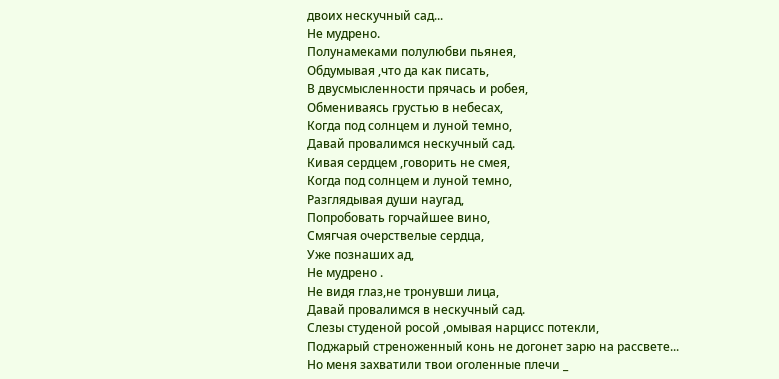двоих нескучный сад...
Не мудрено.
Полунамеками полулюбви пьянея,
Обдумывая ,что да как писать,
В двусмысленности прячась и робея,
Обмениваясь грустью в небесах,
Когда под солнцем и луной темно,
Давай провалимся нескучный сад.
Кивая сердцем ,говорить не смея,
Когда под солнцем и луной темно,
Разглядывая души наугад,
Попробовать горчайшее вино,
Смягчая очерствелые сердца,
Уже познаших ад,
Не мудрено .
Не видя глаз,не тронувши лица,
Давай провалимся в нескучный сад.
Слезы студеной росой ,омывая нарцисс потекли,
Поджарый стреноженный конь не догонет зарю на рассвете...
Но меня захватили твои оголенные плечи _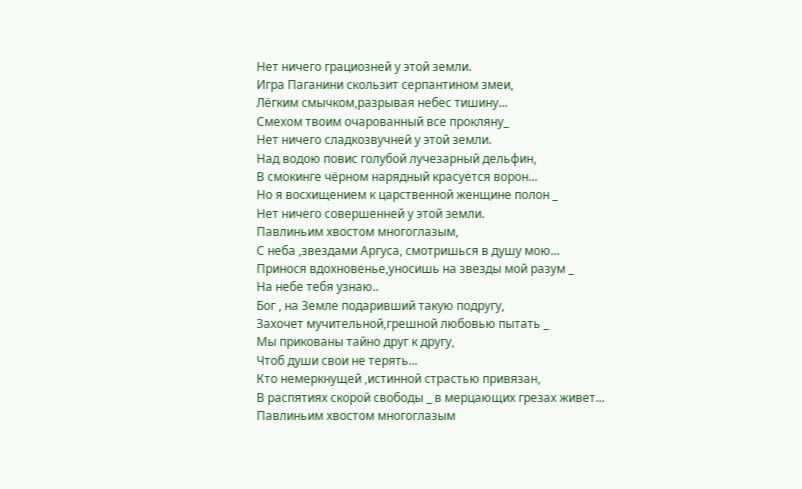Нет ничего грациозней у этой земли.
Игра Паганини скользит серпантином змеи,
Лёгким смычком,разрывая небес тишину...
Смехом твоим очарованный все прокляну_
Нет ничего сладкозвучней у этой земли.
Над водою повис голубой лучезарный дельфин,
В смокинге чёрном нарядный красуется ворон...
Но я восхищением к царственной женщине полон _
Нет ничего совершенней у этой земли.
Павлиньим хвостом многоглазым,
С неба ,звездами Аргуса, смотришься в душу мою...
Принося вдохновенье,уносишь на звезды мой разум _
На небе тебя узнаю..
Бог , на Земле подаривший такую подругу,
Захочет мучительной,грешной любовью пытать _
Мы прикованы тайно друг к другу,
Чтоб души свои не терять...
Кто немеркнущей ,истинной страстью привязан,
В распятиях скорой свободы _ в мерцающих грезах живет...
Павлиньим хвостом многоглазым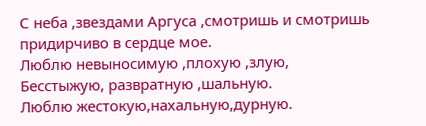С неба ,звездами Аргуса ,смотришь и смотришь придирчиво в сердце мое.
Люблю невыносимую ,плохую ,злую,
Бесстыжую, развратную ,шальную.
Люблю жестокую,нахальную,дурную.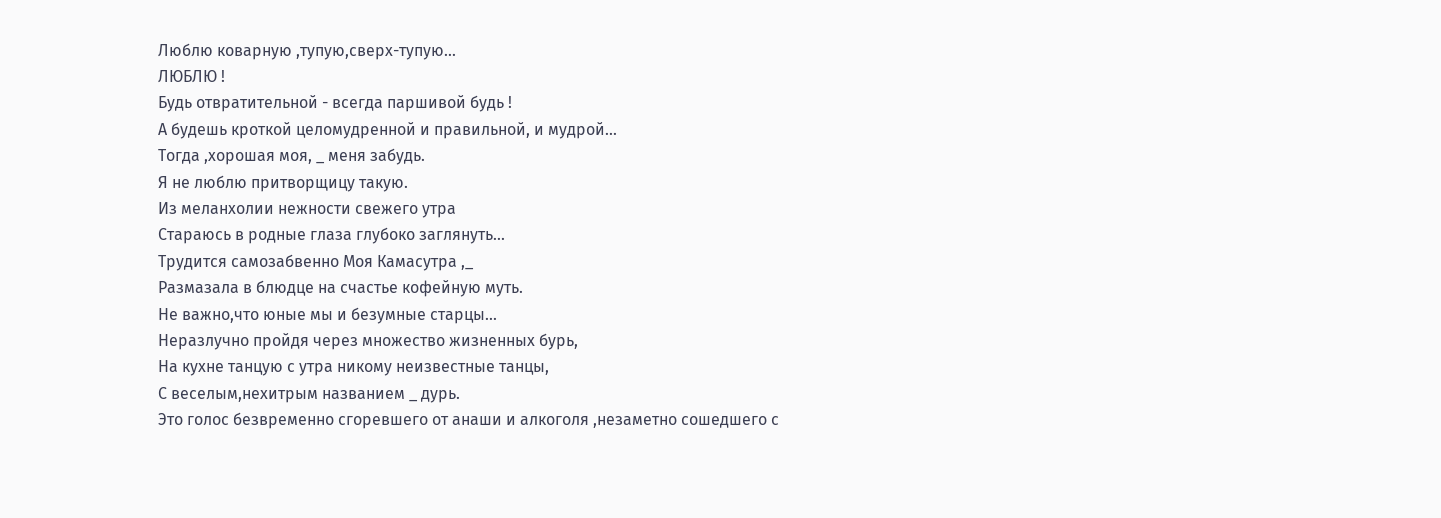Люблю коварную ,тупую,сверх-тупую...
ЛЮБЛЮ !
Будь отвратительной - всегда паршивой будь !
А будешь кроткой целомудренной и правильной, и мудрой...
Тогда ,хорошая моя, _ меня забудь.
Я не люблю притворщицу такую.
Из меланхолии нежности свежего утра
Стараюсь в родные глаза глубоко заглянуть...
Трудится самозабвенно Моя Камасутра ,_
Размазала в блюдце на счастье кофейную муть.
Не важно,что юные мы и безумные старцы...
Неразлучно пройдя через множество жизненных бурь,
На кухне танцую с утра никому неизвестные танцы,
С веселым,нехитрым названием _ дурь.
Это голос безвременно сгоревшего от анаши и алкоголя ,незаметно сошедшего с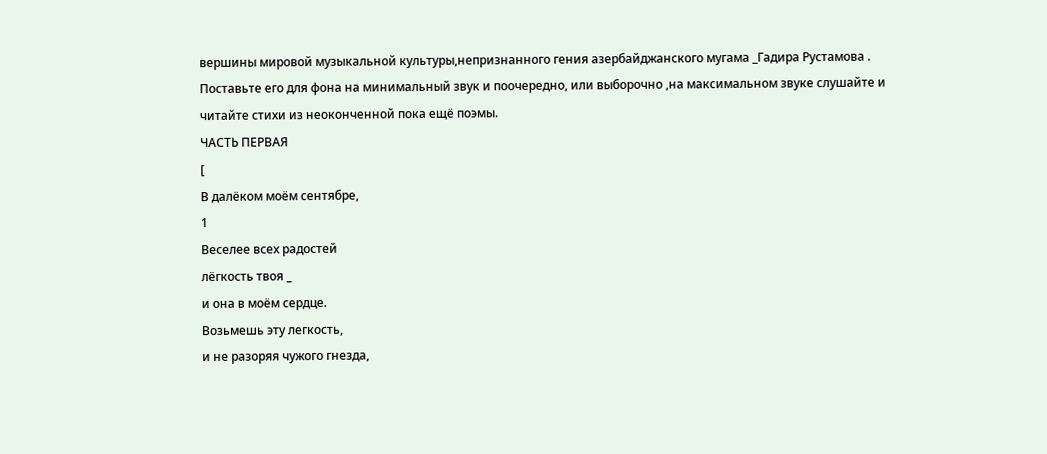вершины мировой музыкальной культуры,непризнанного гения азербайджанского мугама _Гадира Рустамова . Поставьте его для фона на минимальный звук и поочередно, или выборочно ,на максимальном звуке слушайте и читайте стихи из неоконченной пока ещё поэмы.
ЧАСТЬ ПЕРВАЯ
[
В далёком моём сентябре,
1
Веселее всех радостей
лёгкость твоя _
и она в моём сердце.
Возьмешь эту легкость,
и не разоряя чужого гнезда,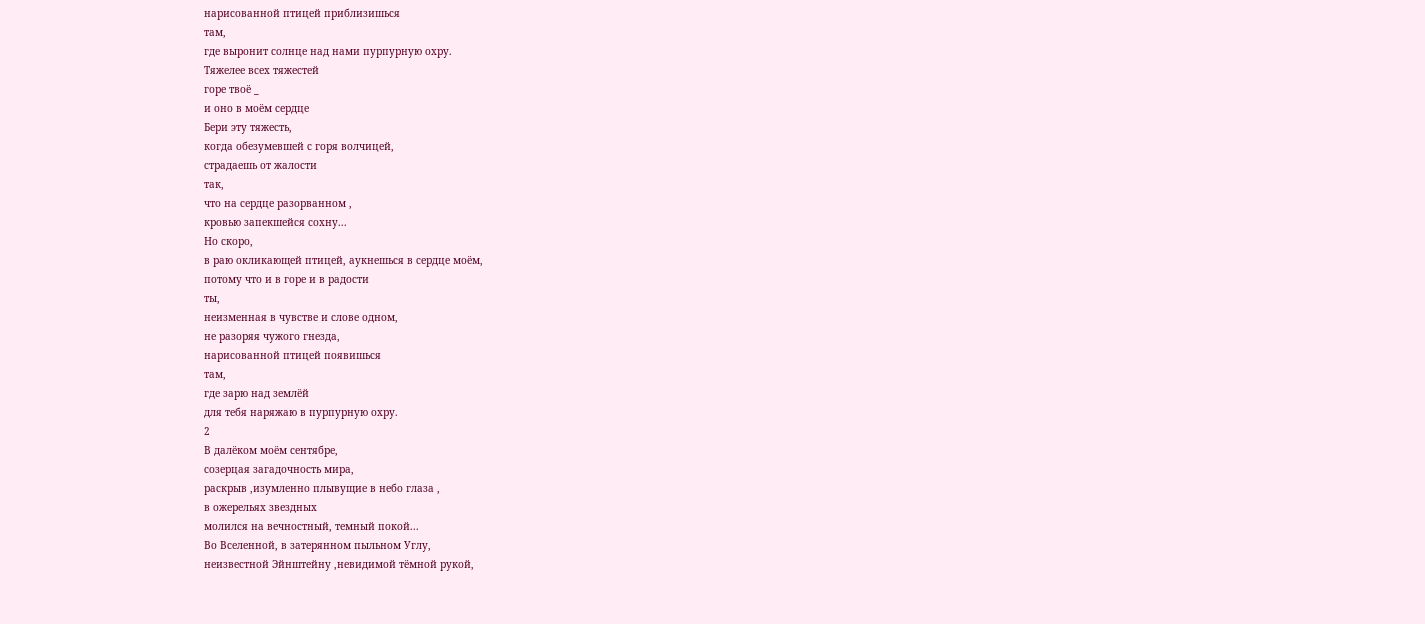нарисованной птицей приблизишься
там,
где выронит солнце над нами пурпурную охру.
Тяжелее всех тяжестей
горе твоё _
и оно в моём сердце
Бери эту тяжесть,
когда обезумевшей с горя волчицей,
страдаешь от жалости
так,
что на сердце разорванном ,
кровью запекшейся сохну...
Но скоро,
в раю окликающей птицей, аукнешься в сердце моём,
потому что и в горе и в радости
ты,
неизменная в чувстве и слове одном,
не разоряя чужого гнезда,
нарисованной птицей появишься
там,
где зарю над землёй
для тебя наряжаю в пурпурную охру.
2
В далёком моём сентябре,
созерцая загадочность мира,
раскрыв ,изумленно плывущие в небо глаза ,
в ожерельях звездных
молился на вечностный, темный покой...
Во Вселенной, в затерянном пыльном Углу,
неизвестной Эйнштейну ,невидимой тёмной рукой,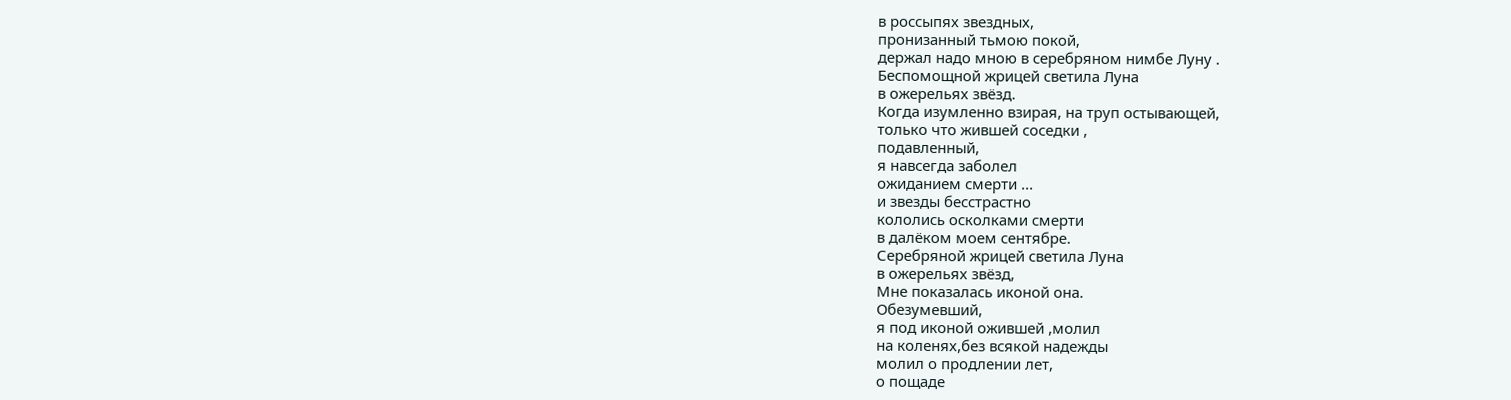в россыпях звездных,
пронизанный тьмою покой,
держал надо мною в серебряном нимбе Луну .
Беспомощной жрицей светила Луна
в ожерельях звёзд.
Когда изумленно взирая, на труп остывающей,
только что жившей соседки ,
подавленный,
я навсегда заболел
ожиданием смерти ...
и звезды бесстрастно
кололись осколками смерти
в далёком моем сентябре.
Серебряной жрицей светила Луна
в ожерельях звёзд,
Мне показалась иконой она.
Обезумевший,
я под иконой ожившей ,молил
на коленях,без всякой надежды
молил о продлении лет,
о пощаде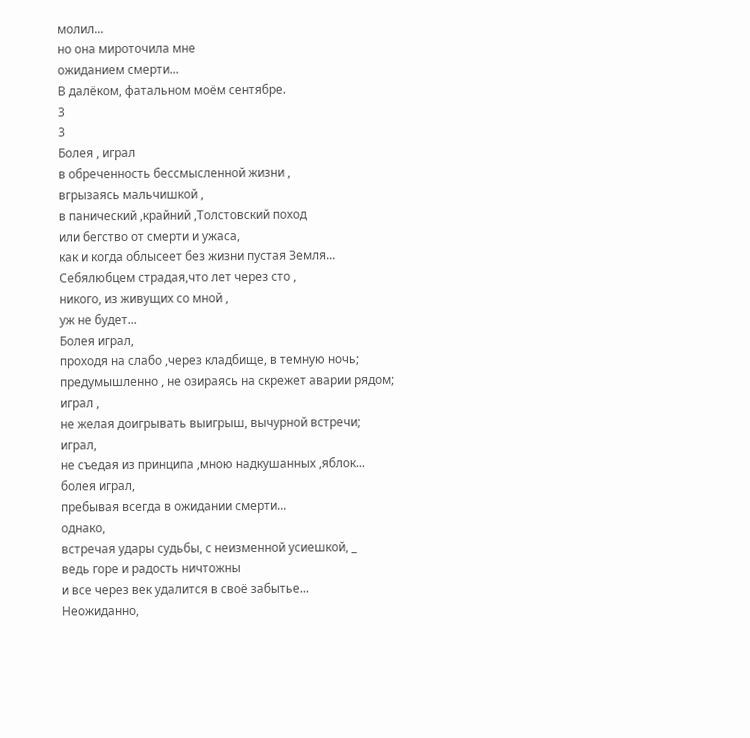молил...
но она мироточила мне
ожиданием смерти...
В далёком, фатальном моём сентябре.
3
3
Болея , играл
в обреченность бессмысленной жизни ,
вгрызаясь мальчишкой ,
в панический ,крайний ,Толстовский поход
или бегство от смерти и ужаса,
как и когда облысеет без жизни пустая Земля...
Себялюбцем страдая,что лет через сто ,
никого, из живущих со мной ,
уж не будет...
Болея играл,
проходя на слабо ,через кладбище, в темную ночь;
предумышленно , не озираясь на скрежет аварии рядом;
играл ,
не желая доигрывать выигрыш, вычурной встречи;
играл,
не съедая из принципа ,мною надкушанных ,яблок...
болея играл,
пребывая всегда в ожидании смерти...
однако,
встречая удары судьбы, с неизменной усиешкой, _
ведь горе и радость ничтожны
и все через век удалится в своё забытье...
Неожиданно,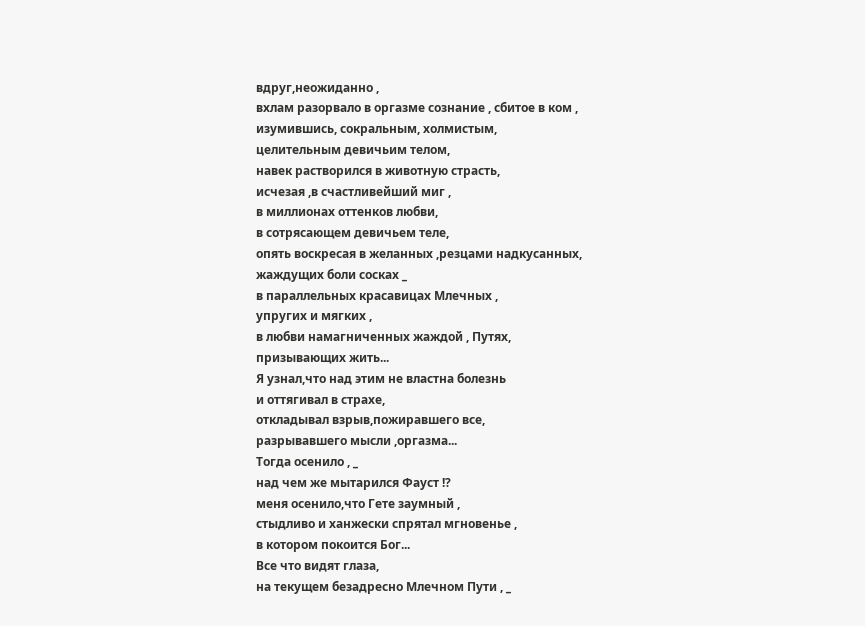вдруг,неожиданно ,
вхлам разорвало в оргазме сознание , сбитое в ком ,
изумившись, сокральным, холмистым,
целительным девичьим телом,
навек растворился в животную страсть,
исчезая ,в счастливейший миг ,
в миллионах оттенков любви,
в сотрясающем девичьем теле,
опять воскресая в желанных ,резцами надкусанных,
жаждущих боли сосках _
в параллельных красавицах Млечных ,
упругих и мягких ,
в любви намагниченных жаждой , Путях,
призывающих жить...
Я узнал,что над этим не властна болезнь
и оттягивал в страхе,
откладывал взрыв,пожиравшего все,
разрывавшего мысли ,оргазма...
Тогда осенило , _
над чем же мытарился Фауст !?
меня осенило,что Гете заумный ,
стыдливо и ханжески спрятал мгновенье ,
в котором покоится Бог...
Все что видят глаза,
на текущем безадресно Млечном Пути , _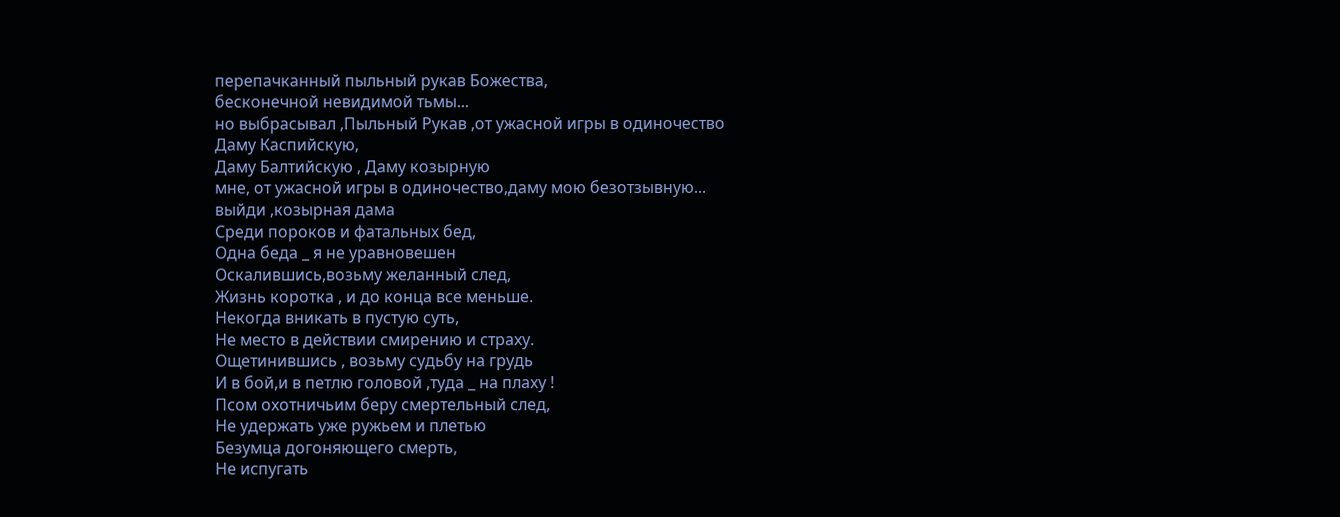перепачканный пыльный рукав Божества,
бесконечной невидимой тьмы...
но выбрасывал ,Пыльный Рукав ,от ужасной игры в одиночество
Даму Каспийскую,
Даму Балтийскую , Даму козырную
мне, от ужасной игры в одиночество,даму мою безотзывную...
выйди ,козырная дама
Среди пороков и фатальных бед,
Одна беда _ я не уравновешен
Оскалившись,возьму желанный след,
Жизнь коротка , и до конца все меньше.
Некогда вникать в пустую суть,
Не место в действии смирению и страху.
Ощетинившись , возьму судьбу на грудь
И в бой,и в петлю головой ,туда _ на плаху !
Псом охотничьим беру смертельный след,
Не удержать уже ружьем и плетью
Безумца догоняющего смерть,
Не испугать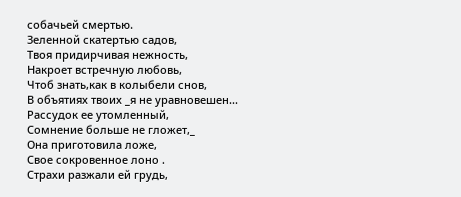собачьей смертью.
Зеленной скатертью садов,
Твоя придирчивая нежность,
Накроет встречную любовь,
Чтоб знать,как в колыбели снов,
В объятиях твоих _я не уравновешен...
Рассудок ее утомленный,
Сомнение больше не гложет,_
Она приготовила ложе,
Свое сокровенное лоно .
Страхи разжали ей грудь,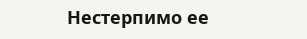Нестерпимо ее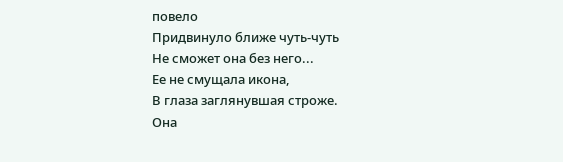повело
Придвинуло ближе чуть-чуть
Не сможет она без него...
Ее не смущала икона,
В глаза заглянувшая строже.
Она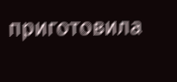приготовила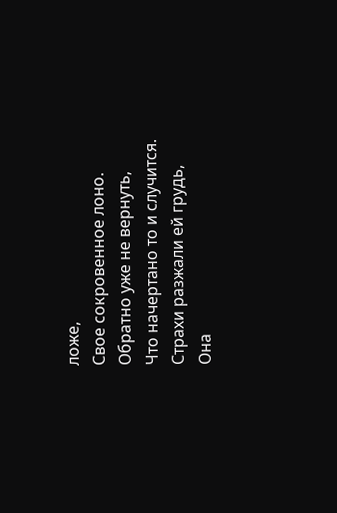ложе,
Свое сокровенное лоно.
Обратно уже не вернуть,
Что начертано то и случится.
Страхи разжали ей грудь,
Она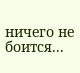ничего не боится...